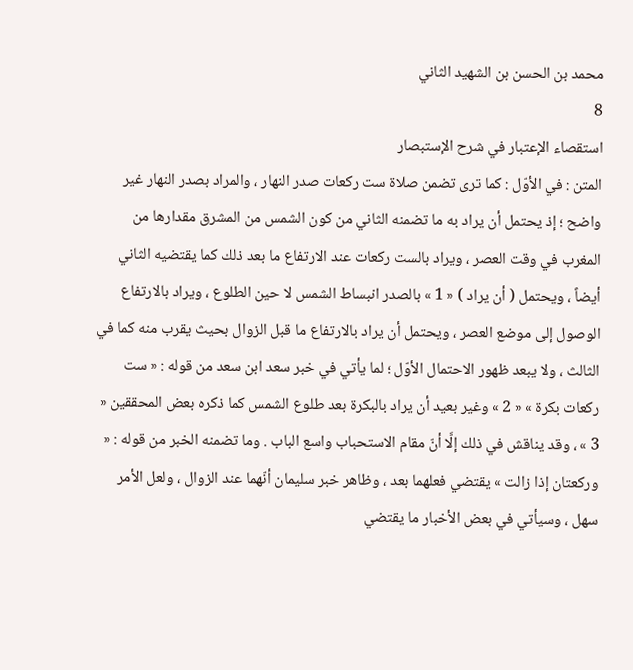محمد بن الحسن بن الشهيد الثاني
8
استقصاء الإعتبار في شرح الإستبصار
المتن : في الأوّل : كما ترى تضمن صلاة ست ركعات صدر النهار ، والمراد بصدر النهار غير واضح ؛ إذ يحتمل أن يراد به ما تضمنه الثاني من كون الشمس من المشرق مقدارها من المغرب في وقت العصر ، ويراد بالست ركعات عند الارتفاع ما بعد ذلك كما يقتضيه الثاني أيضاً ، ويحتمل ( أن يراد ) « 1 » بالصدر انبساط الشمس لا حين الطلوع ، ويراد بالارتفاع الوصول إلى موضع العصر ، ويحتمل أن يراد بالارتفاع ما قبل الزوال بحيث يقرب منه كما في الثالث ، ولا يبعد ظهور الاحتمال الأوّل ؛ لما يأتي في خبر سعد ابن سعد من قوله : « ست ركعات بكرة » « 2 » وغير بعيد أن يراد بالبكرة بعد طلوع الشمس كما ذكره بعض المحققين « 3 » ، وقد يناقش في ذلك إلَّا أنّ مقام الاستحباب واسع الباب . وما تضمنه الخبر من قوله : « وركعتان إذا زالت » يقتضي فعلهما بعد ، وظاهر خبر سليمان أنّهما عند الزوال ، ولعل الأمر سهل ، وسيأتي في بعض الأخبار ما يقتضي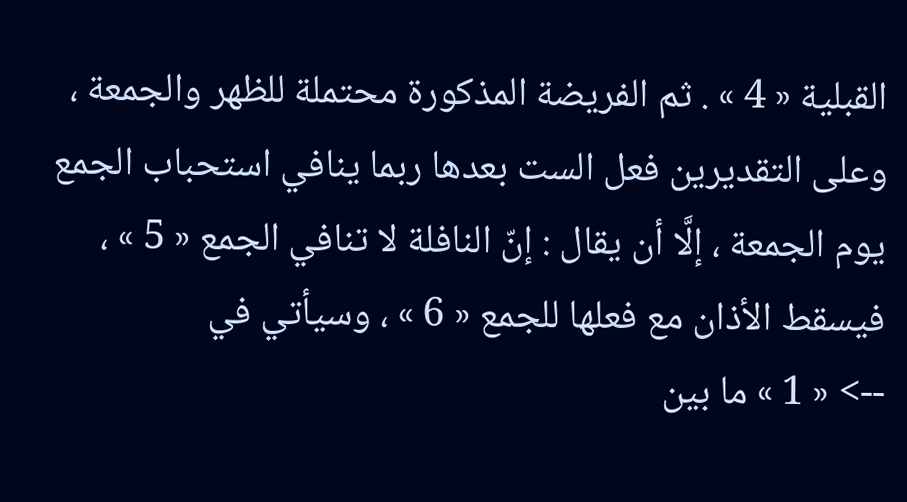القبلية « 4 » . ثم الفريضة المذكورة محتملة للظهر والجمعة ، وعلى التقديرين فعل الست بعدها ربما ينافي استحباب الجمع يوم الجمعة ، إلَّا أن يقال : إنّ النافلة لا تنافي الجمع « 5 » ، فيسقط الأذان مع فعلها للجمع « 6 » ، وسيأتي في
--> « 1 » ما بين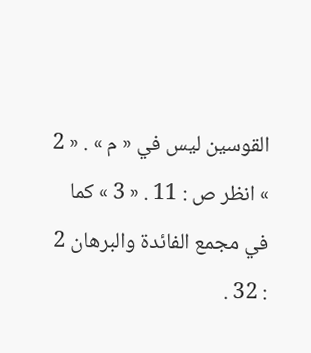القوسين ليس في « م » . « 2 » انظر ص : 11 . « 3 » كما في مجمع الفائدة والبرهان 2 : 32 .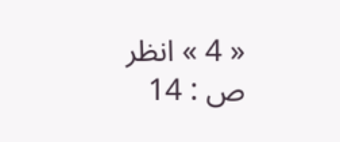« 4 » انظر ص : 14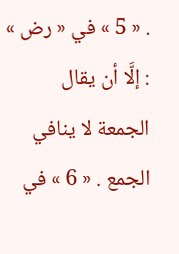. « 5 » في « رض » : إلَّا أن يقال الجمعة لا ينافي الجمع . « 6 » في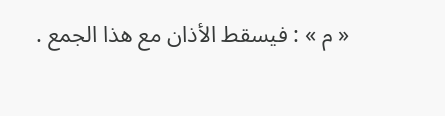« م » : فيسقط الأذان مع هذا الجمع .